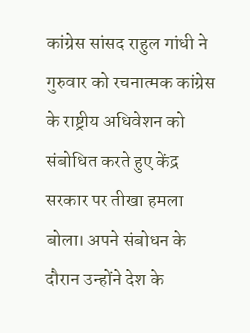कांग्रेस सांसद राहुल गांधी ने गुरुवार को रचनात्मक कांग्रेस के राष्ट्रीय अधिवेशन को संबोधित करते हुए केंद्र सरकार पर तीखा हमला बोला। अपने संबोधन के दौरान उन्होंने देश के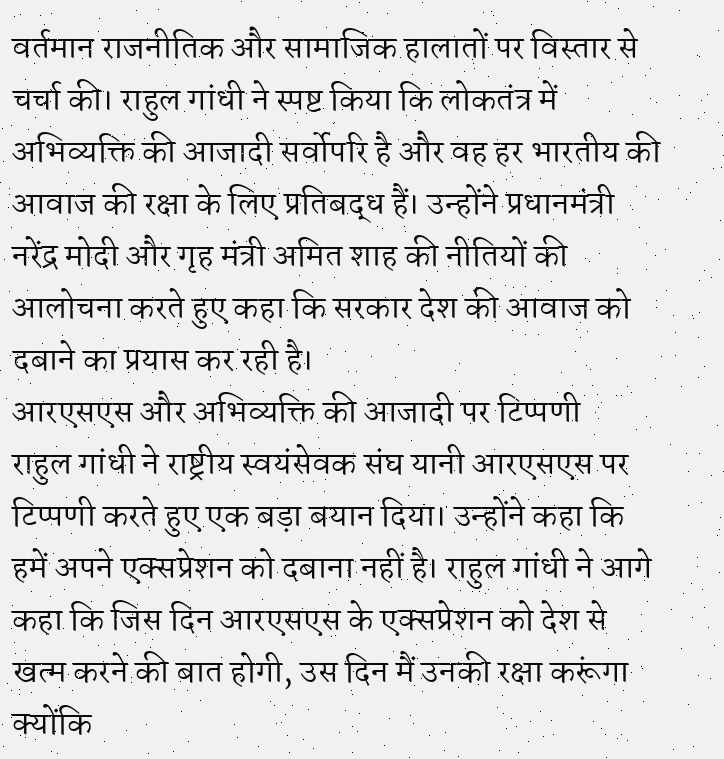वर्तमान राजनीतिक और सामाजिक हालातों पर विस्तार से चर्चा की। राहुल गांधी ने स्पष्ट किया कि लोकतंत्र में अभिव्यक्ति की आजादी सर्वोपरि है और वह हर भारतीय की आवाज की रक्षा के लिए प्रतिबद्ध हैं। उन्होंने प्रधानमंत्री नरेंद्र मोदी और गृह मंत्री अमित शाह की नीतियों की आलोचना करते हुए कहा कि सरकार देश की आवाज को दबाने का प्रयास कर रही है।
आरएसएस और अभिव्यक्ति की आजादी पर टिप्पणी
राहुल गांधी ने राष्ट्रीय स्वयंसेवक संघ यानी आरएसएस पर टिप्पणी करते हुए एक बड़ा बयान दिया। उन्होंने कहा कि हमें अपने एक्सप्रेशन को दबाना नहीं है। राहुल गांधी ने आगे कहा कि जिस दिन आरएसएस के एक्सप्रेशन को देश से खत्म करने की बात होगी, उस दिन मैं उनकी रक्षा करूंगा क्योंकि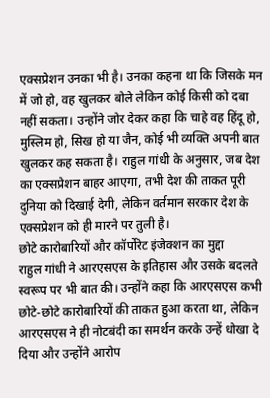एक्सप्रेशन उनका भी है। उनका कहना था कि जिसके मन में जो हो, वह खुलकर बोले लेकिन कोई किसी को दबा नहीं सकता। उन्होंने जोर देकर कहा कि चाहे वह हिंदू हो, मुस्लिम हो, सिख हो या जैन, कोई भी व्यक्ति अपनी बात खुलकर कह सकता है। राहुल गांधी के अनुसार, जब देश का एक्सप्रेशन बाहर आएगा, तभी देश की ताकत पूरी दुनिया को दिखाई देगी, लेकिन वर्तमान सरकार देश के एक्सप्रेशन को ही मारने पर तुली है।
छोटे कारोबारियों और कॉर्पोरेट इंजेक्शन का मुद्दा
राहुल गांधी ने आरएसएस के इतिहास और उसके बदलते स्वरूप पर भी बात की। उन्होंने कहा कि आरएसएस कभी छोटे-छोटे कारोबारियों की ताकत हुआ करता था, लेकिन आरएसएस ने ही नोटबंदी का समर्थन करके उन्हें धोखा दे दिया और उन्होंने आरोप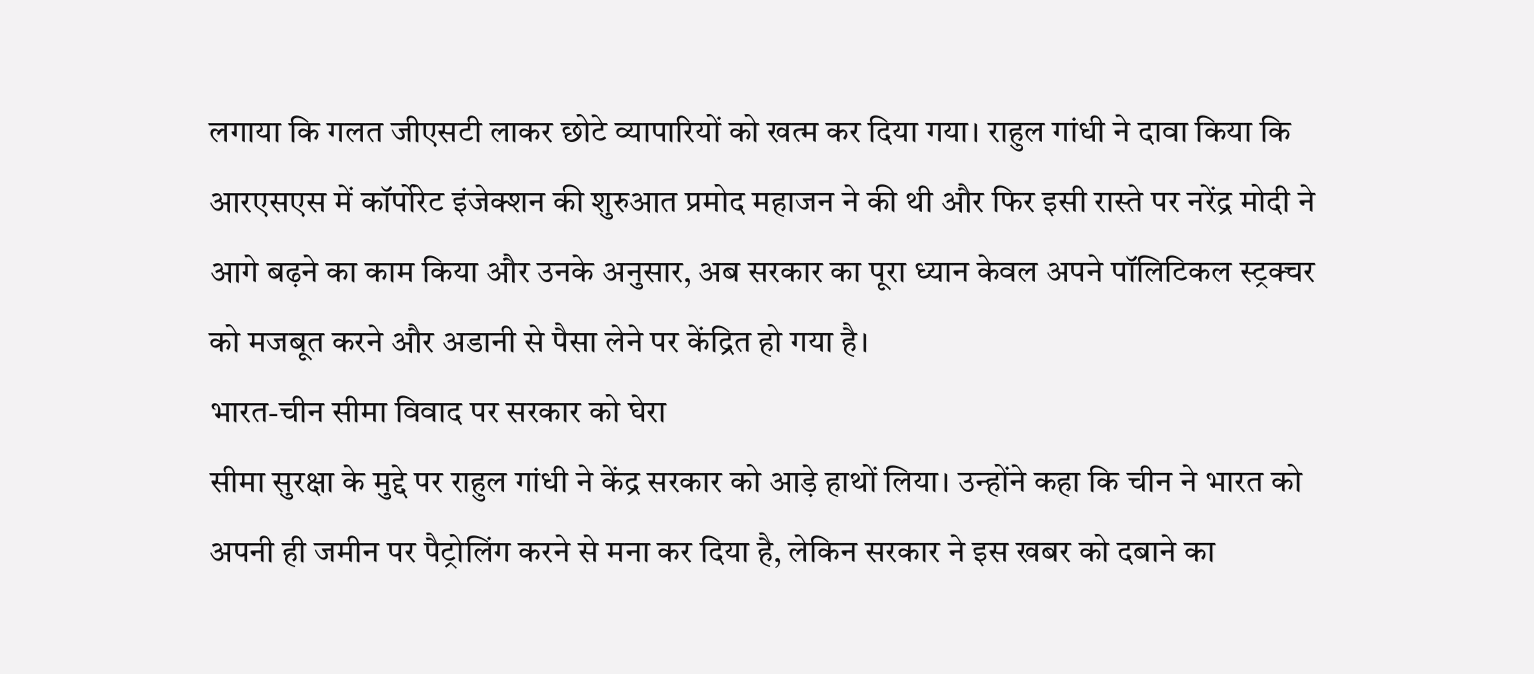लगाया कि गलत जीएसटी लाकर छोटे व्यापारियों को खत्म कर दिया गया। राहुल गांधी ने दावा किया कि आरएसएस में कॉर्पोरेट इंजेक्शन की शुरुआत प्रमोद महाजन ने की थी और फिर इसी रास्ते पर नरेंद्र मोदी ने आगे बढ़ने का काम किया और उनके अनुसार, अब सरकार का पूरा ध्यान केवल अपने पॉलिटिकल स्ट्रक्चर को मजबूत करने और अडानी से पैसा लेने पर केंद्रित हो गया है।
भारत-चीन सीमा विवाद पर सरकार को घेरा
सीमा सुरक्षा के मुद्दे पर राहुल गांधी ने केंद्र सरकार को आड़े हाथों लिया। उन्होंने कहा कि चीन ने भारत को अपनी ही जमीन पर पैट्रोलिंग करने से मना कर दिया है, लेकिन सरकार ने इस खबर को दबाने का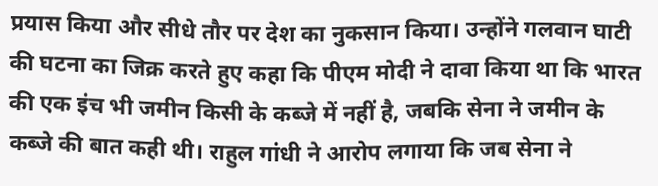प्रयास किया और सीधे तौर पर देश का नुकसान किया। उन्होंने गलवान घाटी की घटना का जिक्र करते हुए कहा कि पीएम मोदी ने दावा किया था कि भारत की एक इंच भी जमीन किसी के कब्जे में नहीं है, जबकि सेना ने जमीन के कब्जे की बात कही थी। राहुल गांधी ने आरोप लगाया कि जब सेना ने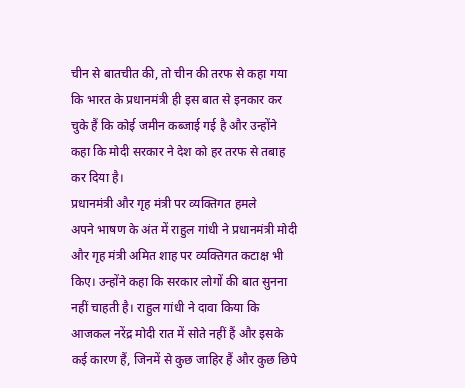चीन से बातचीत की, तो चीन की तरफ से कहा गया कि भारत के प्रधानमंत्री ही इस बात से इनकार कर चुके हैं कि कोई जमीन कब्जाई गई है और उन्होंने कहा कि मोदी सरकार ने देश को हर तरफ से तबाह कर दिया है।
प्रधानमंत्री और गृह मंत्री पर व्यक्तिगत हमले
अपने भाषण के अंत में राहुल गांधी ने प्रधानमंत्री मोदी और गृह मंत्री अमित शाह पर व्यक्तिगत कटाक्ष भी किए। उन्होंने कहा कि सरकार लोगों की बात सुनना नहीं चाहती है। राहुल गांधी ने दावा किया कि आजकल नरेंद्र मोदी रात में सोते नहीं हैं और इसके कई कारण हैं, जिनमें से कुछ जाहिर हैं और कुछ छिपे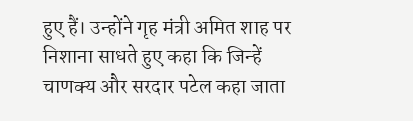हुए हैं। उन्होंने गृह मंत्री अमित शाह पर निशाना साधते हुए कहा कि जिन्हें चाणक्य और सरदार पटेल कहा जाता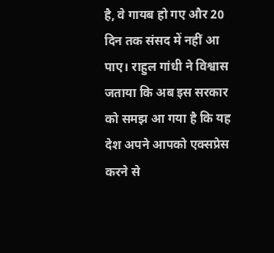है, वे गायब हो गए और 20 दिन तक संसद में नहीं आ पाए। राहुल गांधी ने विश्वास जताया कि अब इस सरकार को समझ आ गया है कि यह देश अपने आपको एक्सप्रेस करने से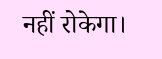नहीं रोकेगा।